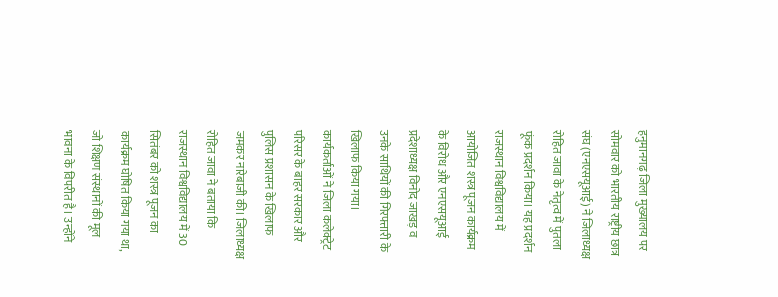हनुमानगढ़ जिला मुख्यालय पर सोमवार को भारतीय राष्ट्रीय छात्र संघ (एनएसयूआई) ने जिलाध्यक्ष रोहित जावा के नेतृत्व में पुतला फूंक प्रदर्शन किया। यह प्रदर्शन राजस्थान विश्वविद्यालय में आयोजित शस्त्र पूजन कार्यक्रम के विरोध और एनएसयूआई प्रदेशाध्यक्ष विनोद जाखड़ व उनके साथियों की गिरफ्तारी के खिलाफ किया गया। कार्यकर्ताओं ने जिला कलेक्ट्रेट परिसर के बाहर सरकार और पुलिस प्रशासन के खिलाफ जमकर नारेबाजी की। जिलाध्यक्ष रोहित जावा ने बताया कि राजस्थान विश्वविद्यालय में 30 सितंबर को शस्त्र पूजन का कार्यक्रम घोषित किया गया था, जो शिक्षण संस्थानों की मूल भावना के विपरीत है। उन्होंने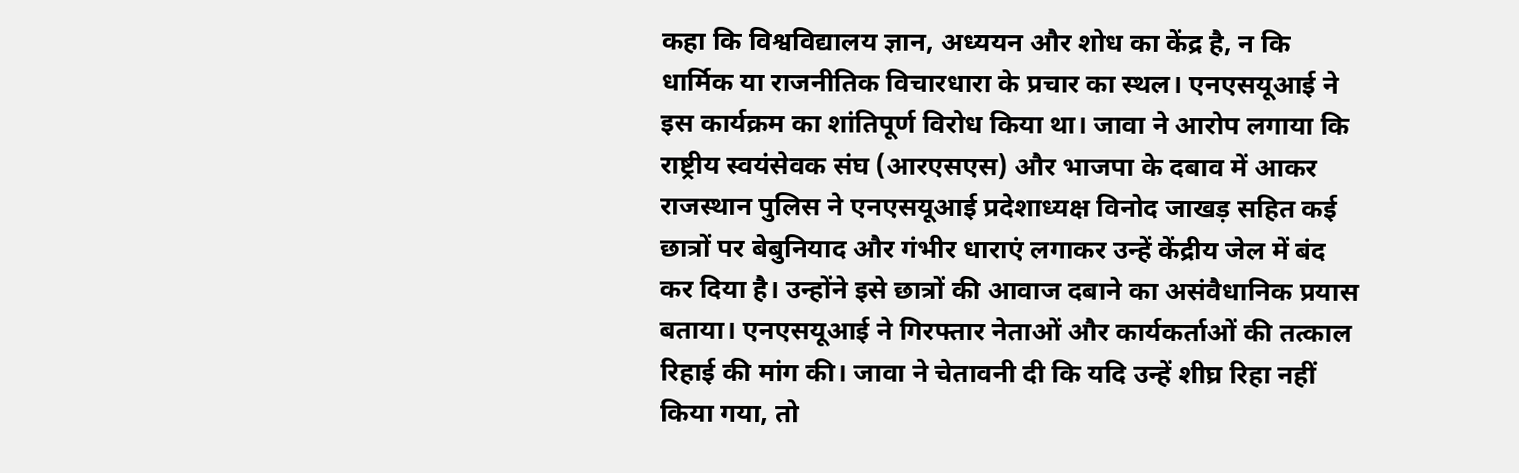कहा कि विश्वविद्यालय ज्ञान, अध्ययन और शोध का केंद्र है, न कि धार्मिक या राजनीतिक विचारधारा के प्रचार का स्थल। एनएसयूआई ने इस कार्यक्रम का शांतिपूर्ण विरोध किया था। जावा ने आरोप लगाया कि राष्ट्रीय स्वयंसेवक संघ (आरएसएस) और भाजपा के दबाव में आकर राजस्थान पुलिस ने एनएसयूआई प्रदेशाध्यक्ष विनोद जाखड़ सहित कई छात्रों पर बेबुनियाद और गंभीर धाराएं लगाकर उन्हें केंद्रीय जेल में बंद कर दिया है। उन्होंने इसे छात्रों की आवाज दबाने का असंवैधानिक प्रयास बताया। एनएसयूआई ने गिरफ्तार नेताओं और कार्यकर्ताओं की तत्काल रिहाई की मांग की। जावा ने चेतावनी दी कि यदि उन्हें शीघ्र रिहा नहीं किया गया, तो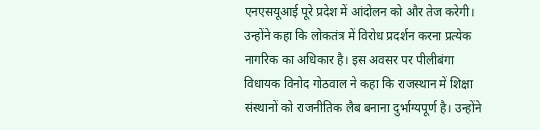एनएसयूआई पूरे प्रदेश में आंदोलन को और तेज करेगी। उन्होंने कहा कि लोकतंत्र में विरोध प्रदर्शन करना प्रत्येक नागरिक का अधिकार है। इस अवसर पर पीलीबंगा विधायक विनोद गोठवाल ने कहा कि राजस्थान में शिक्षा संस्थानों को राजनीतिक लैब बनाना दुर्भाग्यपूर्ण है। उन्होंने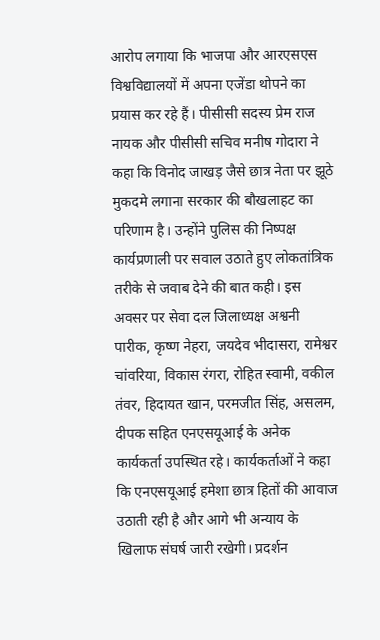आरोप लगाया कि भाजपा और आरएसएस विश्वविद्यालयों में अपना एजेंडा थोपने का प्रयास कर रहे हैं। पीसीसी सदस्य प्रेम राज नायक और पीसीसी सचिव मनीष गोदारा ने कहा कि विनोद जाखड़ जैसे छात्र नेता पर झूठे मुकदमे लगाना सरकार की बौखलाहट का परिणाम है। उन्होंने पुलिस की निष्पक्ष कार्यप्रणाली पर सवाल उठाते हुए लोकतांत्रिक तरीके से जवाब देने की बात कही। इस अवसर पर सेवा दल जिलाध्यक्ष अश्वनी पारीक, कृष्ण नेहरा, जयदेव भीदासरा, रामेश्वर चांवरिया, विकास रंगरा, रोहित स्वामी, वकील तंवर, हिदायत खान, परमजीत सिंह, असलम, दीपक सहित एनएसयूआई के अनेक कार्यकर्ता उपस्थित रहे। कार्यकर्ताओं ने कहा कि एनएसयूआई हमेशा छात्र हितों की आवाज उठाती रही है और आगे भी अन्याय के खिलाफ संघर्ष जारी रखेगी। प्रदर्शन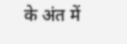के अंत में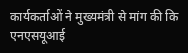कार्यकर्ताओं ने मुख्यमंत्री से मांग की कि एनएसयूआई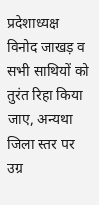प्रदेशाध्यक्ष विनोद जाखड़ व सभी साथियों को तुरंत रिहा किया जाए, अन्यथा जिला स्तर पर उग्र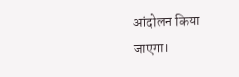आंदोलन किया जाएगा।